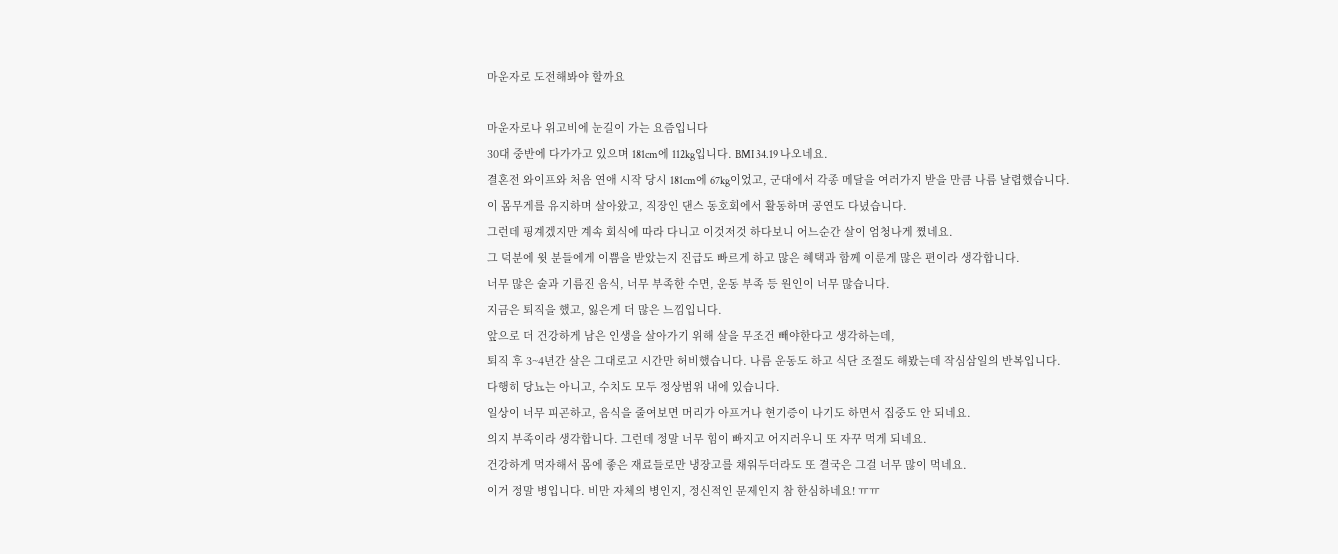마운자로 도전해봐야 할까요

마운자로나 위고비에 눈길이 가는 요즘입니다
30대 중반에 다가가고 있으며 181cm에 112kg입니다. BMI 34.19 나오네요.
결혼전 와이프와 처음 연애 시작 당시 181cm에 67kg이었고, 군대에서 각종 메달을 여러가지 받을 만큼 나름 날렵했습니다.
이 몸무게를 유지하며 살아왔고, 직장인 댄스 동호회에서 활동하며 공연도 다녔습니다.
그런데 핑계겠지만 계속 회식에 따라 다니고 이것저것 하다보니 어느순간 살이 엄청나게 쪘네요.
그 덕분에 윗 분들에게 이쁨을 받았는지 진급도 빠르게 하고 많은 혜택과 함께 이룬게 많은 편이라 생각합니다.
너무 많은 술과 기름진 음식, 너무 부족한 수면, 운동 부족 등 원인이 너무 많습니다.
지금은 퇴직을 했고, 잃은게 더 많은 느낌입니다.
앞으로 더 건강하게 남은 인생을 살아가기 위해 살을 무조건 빼야한다고 생각하는데,
퇴직 후 3~4년간 살은 그대로고 시간만 허비했습니다. 나름 운동도 하고 식단 조절도 해봤는데 작심삼일의 반복입니다.
다행히 당뇨는 아니고, 수치도 모두 정상범위 내에 있습니다.
일상이 너무 피곤하고, 음식을 줄여보면 머리가 아프거나 현기증이 나기도 하면서 집중도 안 되네요.
의지 부족이라 생각합니다. 그런데 정말 너무 힘이 빠지고 어지러우니 또 자꾸 먹게 되네요.
건강하게 먹자해서 몸에 좋은 재료들로만 냉장고를 채워두더라도 또 결국은 그걸 너무 많이 먹네요.
이거 정말 병입니다. 비만 자체의 병인지, 정신적인 문제인지 참 한심하네요! ㅠㅠ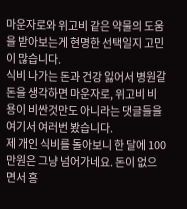마운자로와 위고비 같은 약물의 도움을 받아보는게 현명한 선택일지 고민이 많습니다.
식비 나가는 돈과 건강 잃어서 병원갈 돈을 생각하면 마운자로, 위고비 비용이 비싼것만도 아니라는 댓글들을 여기서 여러번 봤습니다.
제 개인 식비를 돌아보니 한 달에 100만원은 그냥 넘어가네요. 돈이 없으면서 흥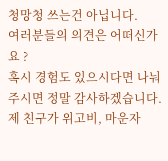청망청 쓰는건 아닙니다.
여러분들의 의견은 어떠신가요 ?
혹시 경험도 있으시다면 나눠주시면 정말 감사하겠습니다.
제 친구가 위고비, 마운자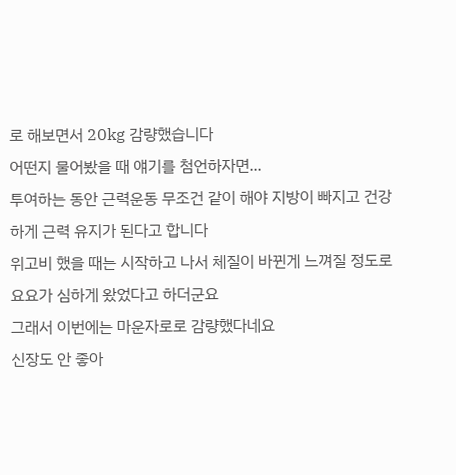로 해보면서 20kg 감량했습니다
어떤지 물어봤을 때 얘기를 첨언하자면...
투여하는 동안 근력운동 무조건 같이 해야 지방이 빠지고 건강하게 근력 유지가 된다고 합니다
위고비 했을 때는 시작하고 나서 체질이 바뀐게 느껴질 정도로 요요가 심하게 왔었다고 하더군요
그래서 이번에는 마운자로로 감량했다네요
신장도 안 좋아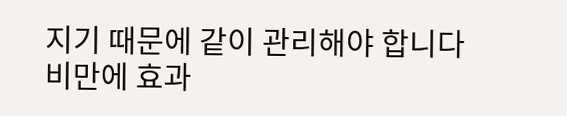지기 때문에 같이 관리해야 합니다
비만에 효과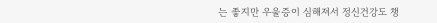는 좋지만 우울증이 심해져서 정신건강도 챙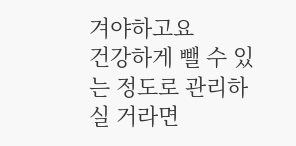겨야하고요
건강하게 뺄 수 있는 정도로 관리하실 거라면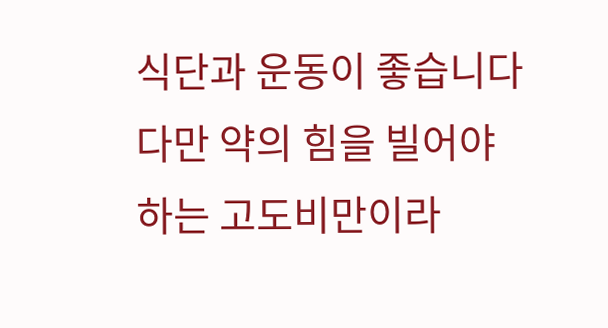식단과 운동이 좋습니다
다만 약의 힘을 빌어야 하는 고도비만이라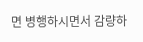면 병행하시면서 감량하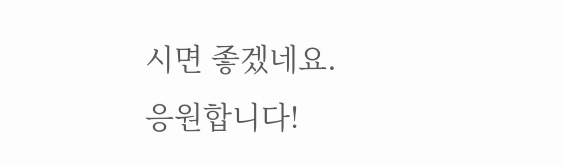시면 좋겠네요.
응원합니다!